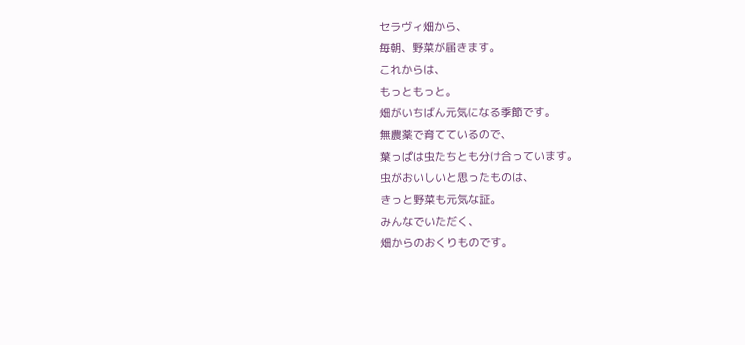セラヴィ畑から、
毎朝、野菜が届きます。
これからは、
もっともっと。
畑がいちばん元気になる季節です。
無農薬で育てているので、
葉っぱは虫たちとも分け合っています。
虫がおいしいと思ったものは、
きっと野菜も元気な証。
みんなでいただく、
畑からのおくりものです。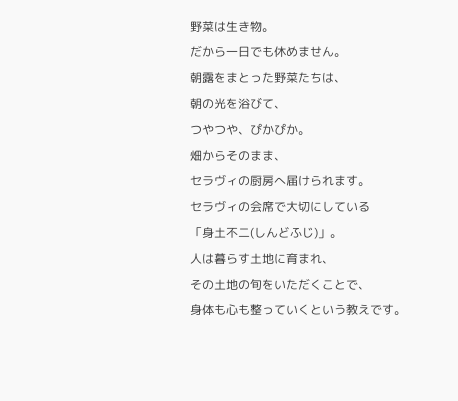野菜は生き物。
だから一日でも休めません。
朝露をまとった野菜たちは、
朝の光を浴びて、
つやつや、ぴかぴか。
畑からそのまま、
セラヴィの厨房へ届けられます。
セラヴィの会席で大切にしている
「身土不二(しんどふじ)」。
人は暮らす土地に育まれ、
その土地の旬をいただくことで、
身体も心も整っていくという教えです。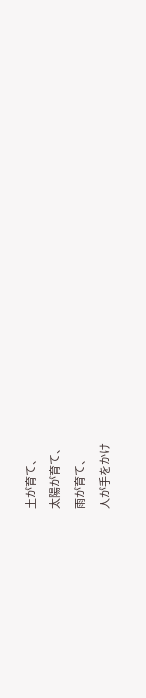土が育て、
太陽が育て、
雨が育て、
人が手をかけ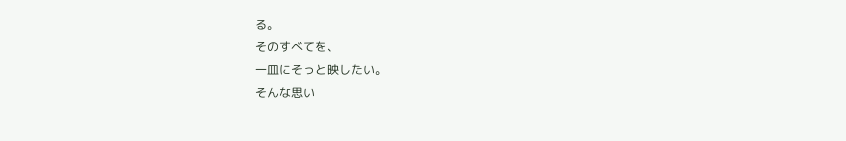る。
そのすべてを、
一皿にそっと映したい。
そんな思い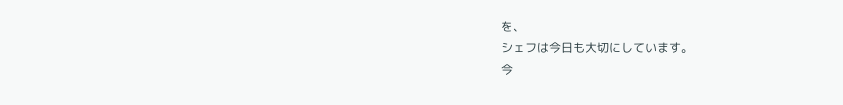を、
シェフは今日も大切にしています。
今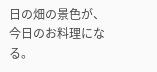日の畑の景色が、
今日のお料理になる。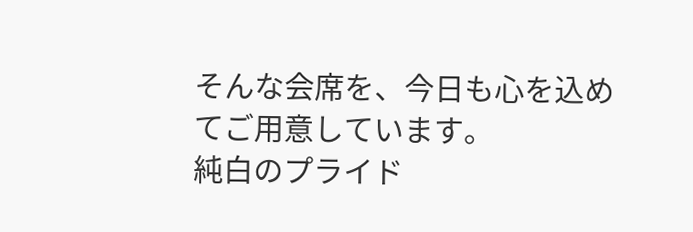そんな会席を、今日も心を込めてご用意しています。
純白のプライド